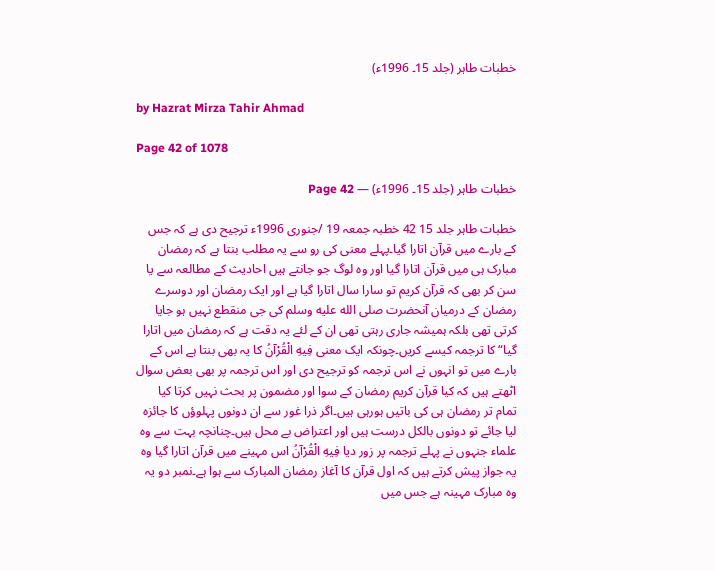خطبات طاہر (جلد 15۔ 1996ء)

by Hazrat Mirza Tahir Ahmad

Page 42 of 1078

خطبات طاہر (جلد 15۔ 1996ء) — Page 42

خطبات طاہر جلد 15 42 خطبہ جمعہ 19 /جنوری 1996ء ترجیح دی ہے کہ جس کے بارے میں قرآن اتارا گیا۔پہلے معنی کی رو سے یہ مطلب بنتا ہے کہ رمضان مبارک ہی میں قرآن اتارا گیا اور وہ لوگ جو جانتے ہیں احادیث کے مطالعہ سے یا سن کر بھی کہ قرآن کریم تو سارا سال اتارا گیا ہے اور ایک رمضان اور دوسرے رمضان کے درمیان آنحضرت صلى الله عليه وسلم کی جی منقطع نہیں ہو جایا کرتی تھی بلکہ ہمیشہ جاری رہتی تھی ان کے لئے یہ دقت ہے کہ رمضان میں اتارا گیا“ کا ترجمہ کیسے کریں۔چونکہ ایک معنی فِیهِ الْقُرْآنُ کا یہ بھی بنتا ہے اس کے بارے میں تو انہوں نے اس ترجمہ کو ترجیح دی اور اس ترجمہ پر بھی بعض سوال اٹھتے ہیں کہ کیا قرآن کریم رمضان کے سوا اور مضمون پر بحث نہیں کرتا کیا تمام تر رمضان ہی کی باتیں ہورہی ہیں۔اگر ذرا غور سے ان دونوں پہلوؤں کا جائزہ لیا جائے تو دونوں بالکل درست ہیں اور اعتراض بے محل ہیں۔چنانچہ بہت سے وہ علماء جنہوں نے پہلے ترجمہ پر زور دیا فِیهِ الْقُرْآنُ اس مہینے میں قرآن اتارا گیا وہ یہ جواز پیش کرتے ہیں کہ اول قرآن کا آغاز رمضان المبارک سے ہوا ہے۔نمبر دو یہ وہ مبارک مہینہ ہے جس میں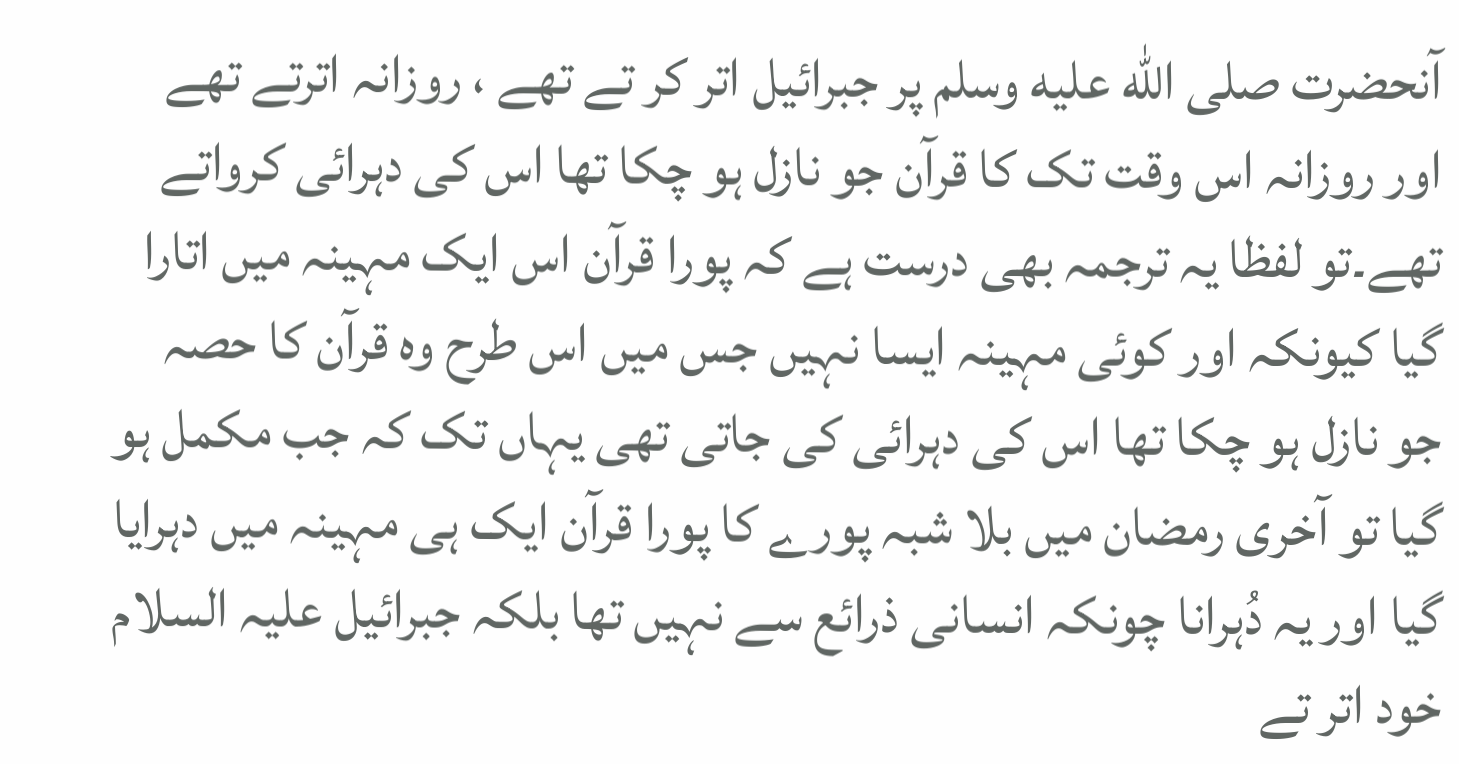آنحضرت صلى الله عليه وسلم پر جبرائیل اتر کر تے تھے ، روزانہ اترتے تھے اور روزانہ اس وقت تک کا قرآن جو نازل ہو چکا تھا اس کی دہرائی کرواتے تھے۔تو لفظا یہ ترجمہ بھی درست ہے کہ پورا قرآن اس ایک مہینہ میں اتارا گیا کیونکہ اور کوئی مہینہ ایسا نہیں جس میں اس طرح وہ قرآن کا حصہ جو نازل ہو چکا تھا اس کی دہرائی کی جاتی تھی یہاں تک کہ جب مکمل ہو گیا تو آخری رمضان میں بلا شبہ پورے کا پورا قرآن ایک ہی مہینہ میں دہرایا گیا اور یہ دُہرانا چونکہ انسانی ذرائع سے نہیں تھا بلکہ جبرائیل علیہ السلام خود اتر تے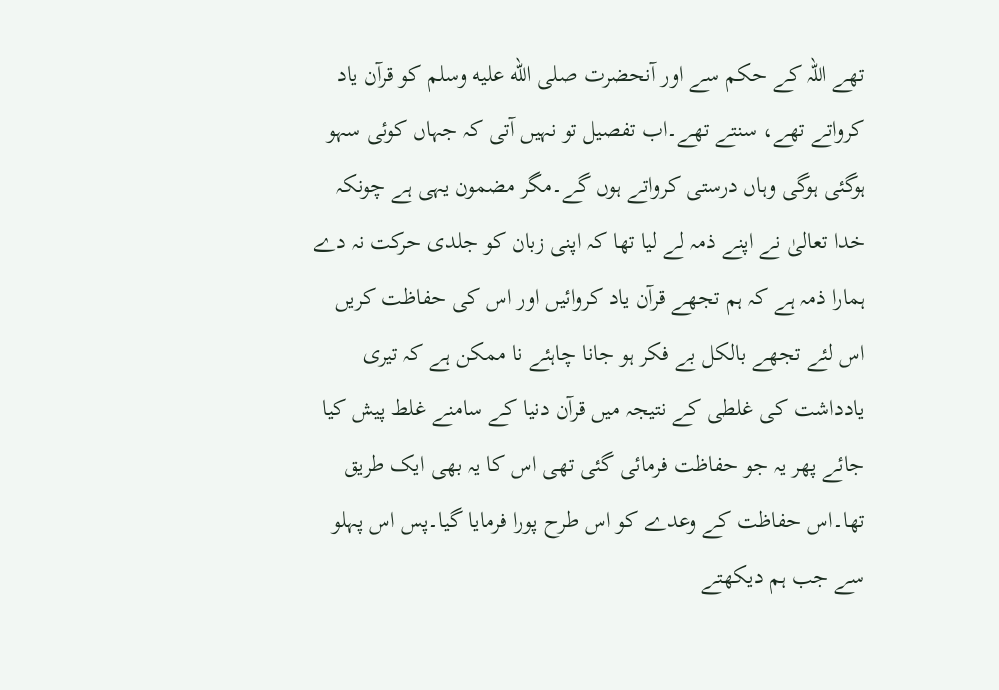تھے اللہ کے حکم سے اور آنحضرت صلى الله عليه وسلم کو قرآن یاد کرواتے تھے، سنتے تھے۔اب تفصیل تو نہیں آتی کہ جہاں کوئی سہو ہوگئی ہوگی وہاں درستی کرواتے ہوں گے۔مگر مضمون یہی ہے چونکہ خدا تعالیٰ نے اپنے ذمہ لے لیا تھا کہ اپنی زبان کو جلدی حرکت نہ دے ہمارا ذمہ ہے کہ ہم تجھے قرآن یاد کروائیں اور اس کی حفاظت کریں اس لئے تجھے بالکل بے فکر ہو جانا چاہئے نا ممکن ہے کہ تیری یادداشت کی غلطی کے نتیجہ میں قرآن دنیا کے سامنے غلط پیش کیا جائے پھر یہ جو حفاظت فرمائی گئی تھی اس کا یہ بھی ایک طریق تھا۔اس حفاظت کے وعدے کو اس طرح پورا فرمایا گیا۔پس اس پہلو سے جب ہم دیکھتے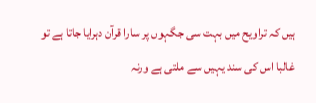ہیں کہ تراویح میں بہت سی جگہوں پر سارا قرآن دہرایا جاتا ہے تو غالبا اس کی سند یہیں سے ملتی ہے ورنہ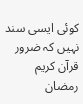کوئی ایسی سند نہیں کہ ضرور قرآن کریم رمضان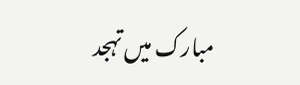مبارک میں تہجد